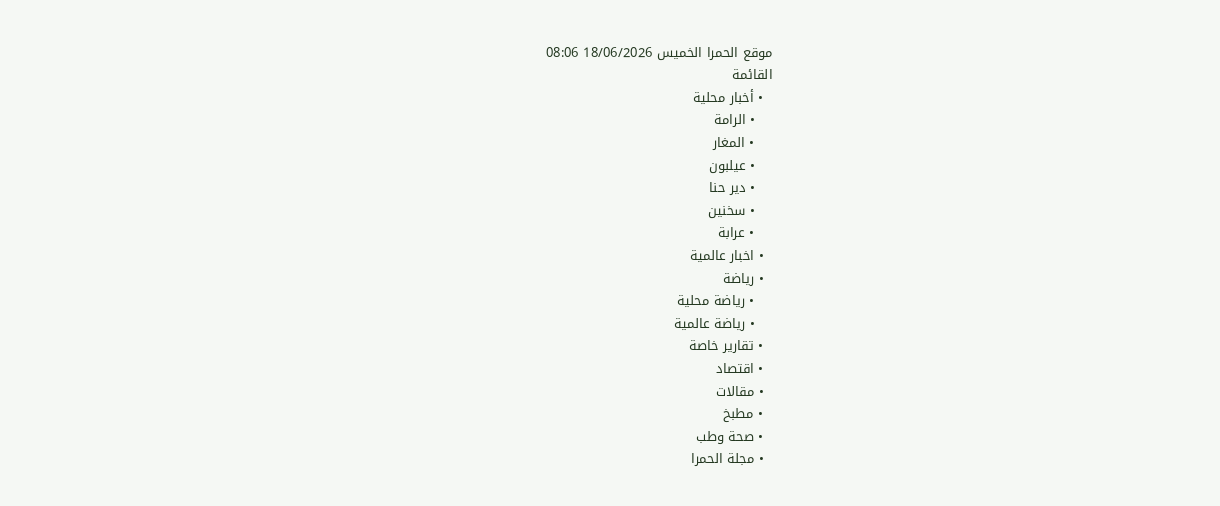موقع الحمرا الخميس 18/06/2026 08:06
القائمة
  • أخبار محلية
    • الرامة
    • المغار
    • عيلبون
    • دير حنا
    • سخنين
    • عرابة
  • اخبار عالمية
  • رياضة
    • رياضة محلية
    • رياضة عالمية
  • تقارير خاصة
  • اقتصاد
  • مقالات
  • مطبخ
  • صحة وطب
  • مجلة الحمرا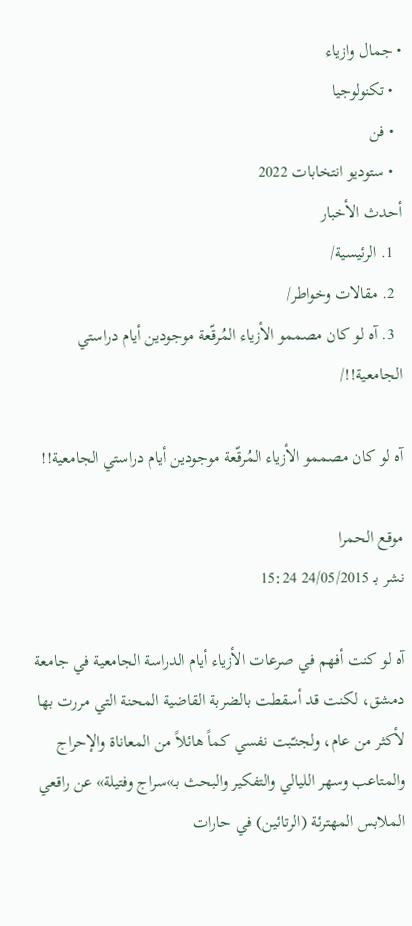• جمال وازياء
  • تكنولوجيا
  • فن
  • ستوديو انتخابات 2022
أحدث الأخبار
  1. الرئيسية/
  2. مقالات وخواطر/
  3. آه لو كان مصممو الأزياء المُرقّعة موجودين أيام دراستي الجامعية!!/

آه لو كان مصممو الأزياء المُرقّعة موجودين أيام دراستي الجامعية!!

موقع الحمرا
نشر بـ 24/05/2015 15:24

آه لو كنت أفهم في صرعات الأزياء أيام الدراسة الجامعية في جامعة دمشق، لكنت قد أسقطت بالضربة القاضية المحنة التي مررت بها لأكثر من عام، ولجنـّبت نفسي كماً هائلاً من المعاناة والإحراج والمتاعب وسهر الليالي والتفكير والبحث بـ»سراج وفتيلة» عن راقعي الملابس المهترئة (الرتائين) في حارات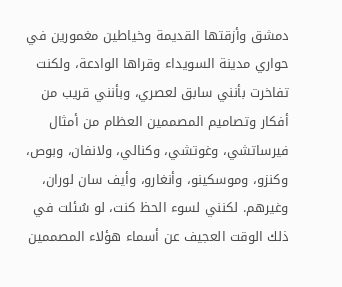دمشق وأزقتها القديمة وخياطين مغمورين في حواري مدينة السويداء وقراها الوادعة، ولكنت تفاخرت بأنني سابق لعصري، وبأنني قريب من أفكار وتصاميم المصممين العظام من أمثال فيرساتشي، وغوتشي، وكنالي، ولانفان، وبوص، وكنزو، وموسكينو، وأنغارو، وأيف سان لوران، وغيرهم. لكنني لسوء الحظ كنت، لو سُئلت في ذلك الوقت العجيف عن أسماء هؤلاء المصممين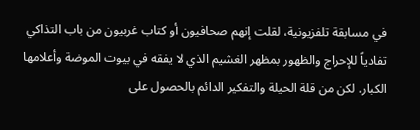في مسابقة تلفزيونية، لقلت إنهم صحافيون أو كتاب غربيون من باب التذاكي تفادياً للإحراج والظهور بمظهر الغشيم الذي لا يفقه في بيوت الموضة وأعلامها الكبار. لكن من قلة الحيلة والتفكير الدائم بالحصول على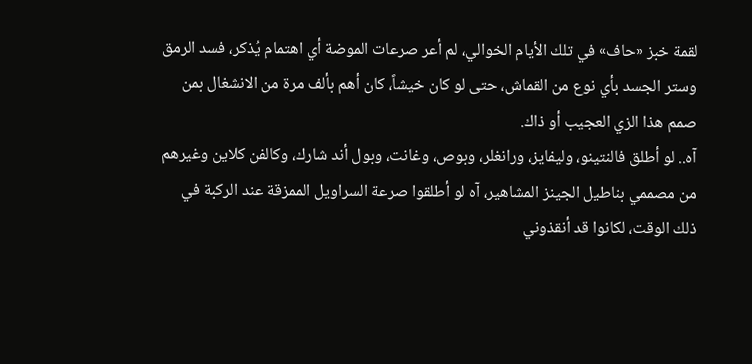لقمة خبز «حاف» في تلك الأيام الخوالي، لم أعر صرعات الموضة أي اهتمام يُذكر، فسد الرمق وستر الجسد بأي نوع من القماش، حتى لو كان خيشاً، كان أهم بألف مرة من الانشغال بمن صمم هذا الزي العجيب أو ذاك.
آه.. لو أطلق فالنتينو، وليفايز، ورانغلر، وبوص، وغانت، وبول أند شارك، وكالفن كلاين وغيرهم من مصممي بناطيل الجينز المشاهير، آه لو أطلقوا صرعة السراويل الممزقة عند الركبة في ذلك الوقت، لكانوا قد أنقذوني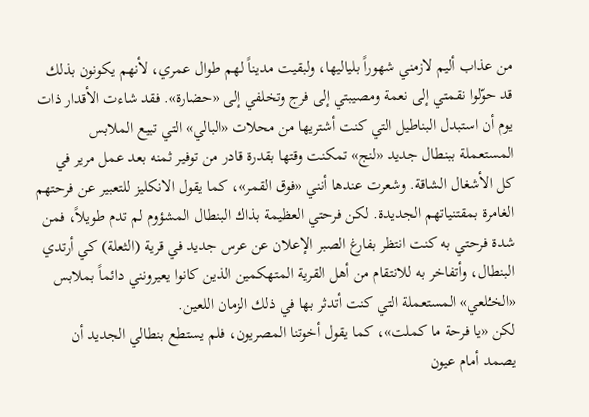من عذاب أليم لازمني شهوراً بلياليها، ولبقيت مديناً لهم طوال عمري، لأنهم يكونون بذلك قد حوّلوا نقمتي إلى نعمة ومصيبتي إلى فرج وتخلفي إلى «حضارة». فقد شاءت الأقدار ذات يوم أن استبدل البناطيل التي كنت أشتريها من محلات «البالي» التي تبيع الملابس المستعملة ببنطال جديد «لنج» تمكنت وقتها بقدرة قادر من توفير ثمنه بعد عمل مرير في كل الأشغال الشاقة. وشعرت عندها أنني «فوق القمر»، كما يقول الانكليز للتعبير عن فرحتهم الغامرة بمقتنياتهم الجديدة. لكن فرحتي العظيمة بذاك البنطال المشؤوم لم تدم طويلاً، فمن شدة فرحتي به كنت انتظر بفارغ الصبر الإعلان عن عرس جديد في قرية (الثعلة) كي أرتدي البنطال، وأتفاخر به للانتقام من أهل القرية المتهكمين الذين كانوا يعيرونني دائماً بملابس «الخـُلعي» المستعملة التي كنت أتدثر بها في ذلك الزمان اللعين.
لكن «يا فرحة ما كملت»، كما يقول أخوتنا المصريون، فلم يستطع بنطالي الجديد أن يصمد أمام عيون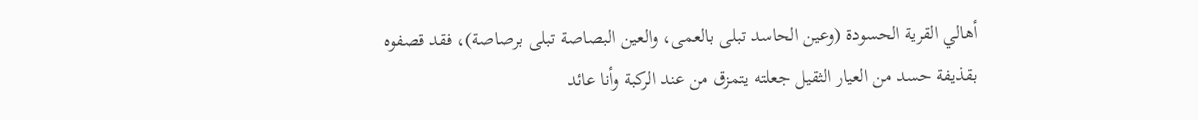أهالي القرية الحسودة (وعين الحاسد تبلى بالعمى، والعين البصاصة تبلى برصاصة)، فقد قصفوه بقذيفة حسد من العيار الثقيل جعلته يتمزق من عند الركبة وأنا عائد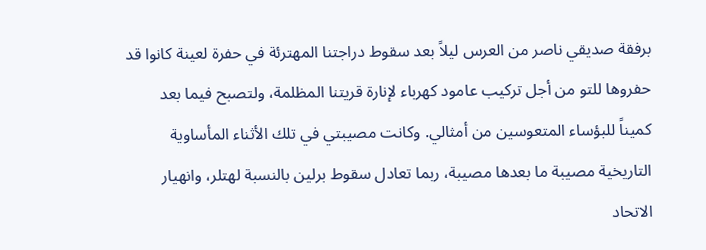برفقة صديقي ناصر من العرس ليلاً بعد سقوط دراجتنا المهترئة في حفرة لعينة كانوا قد حفروها للتو من أجل تركيب عامود كهرباء لإنارة قريتنا المظلمة، ولتصبح فيما بعد كميناً للبؤساء المتعوسين من أمثالي. وكانت مصيبتي في تلك الأثناء المأساوية التاريخية مصيبة ما بعدها مصيبة، ربما تعادل سقوط برلين بالنسبة لهتلر، وانهيار الاتحاد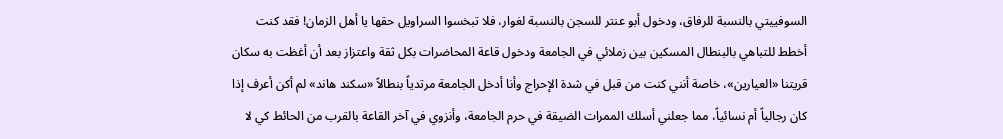السوفييتي بالنسبة للرفاق، ودخول أبو عنتر للسجن بالنسبة لغوار، فلا تبخسوا السراويل حقها يا أهل الزمان! فقد كنت أخطط للتباهي بالبنطال المسكين بين زملائي في الجامعة ودخول قاعة المحاضرات بكل ثقة واعتزاز بعد أن أغظت به سكان قريتنا «العيارين»، خاصة أنني كنت من قبل في شدة الإحراج وأنا أدخل الجامعة مرتدياً بنطالاً «سكند هاند» لم أكن أعرف إذا كان رجالياً أم نسائياً، مما جعلني أسلك الممرات الضيقة في حرم الجامعة، وأنزوي في آخر القاعة بالقرب من الحائط كي لا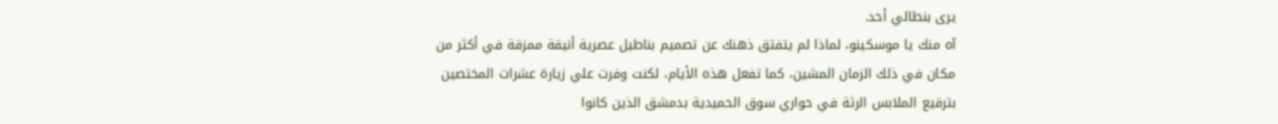يرى بنطالي أحد.
آه منك يا موسكينو، لماذا لم يتفتق ذهنك عن تصميم بناطيل عصرية أنيقة ممزقة في أكثر من مكان في ذلك الزمان المشين، كما تفعل هذه الأيام، لكنت وفرت علي زيارة عشرات المختصين بترقيع الملابس الرثة في حواري سوق الحميدية بدمشق الذين كانوا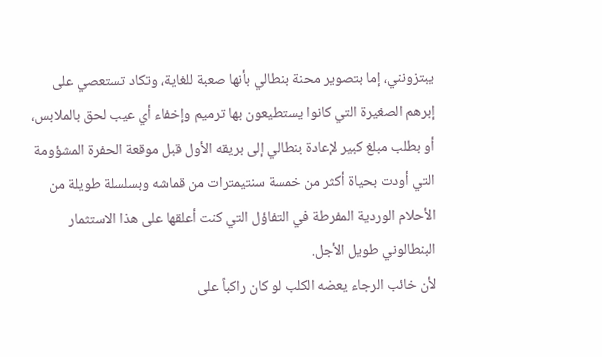يبتزونني، إما بتصوير محنة بنطالي بأنها صعبة للغاية، وتكاد تستعصي على إبرهم الصغيرة التي كانوا يستطيعون بها ترميم وإخفاء أي عيب لحق بالملابس، أو بطلب مبلغ كبير لإعادة بنطالي إلى بريقه الأول قبل موقعة الحفرة المشؤومة التي أودت بحياة أكثر من خمسة سنتيمترات من قماشه وبسلسلة طويلة من الأحلام الوردية المفرطة في التفاؤل التي كنت أعلقها على هذا الاستثمار البنطالوني طويل الأجل.
لأن خائب الرجاء يعضه الكلب لو كان راكباً على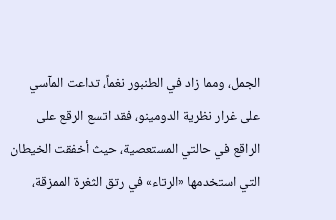الجمل، ومما زاد في الطنبور نغماً، تداعت المآسي على غرار نظرية الدومينو، فقد اتسع الرقع على الراقع في حالتي المستعصية، حيث أخفقت الخيطان التي استخدمها «الرتاء» في رتق الثغرة الممزقة،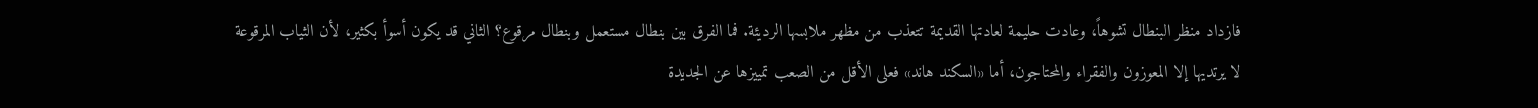فازداد منظر البنطال تشوهاً، وعادت حليمة لعادتها القديمة تتعذب من مظهر ملابسها الرديئة. فما الفرق بين بنطال مستعمل وبنطال مرقوع؟ الثاني قد يكون أسوأ بكثير، لأن الثياب المرقوعة لا يرتديها إلا المعوزون والفقراء والمحتاجون، أما «السكند هاند» فعلى الأقل من الصعب تمييزها عن الجديدة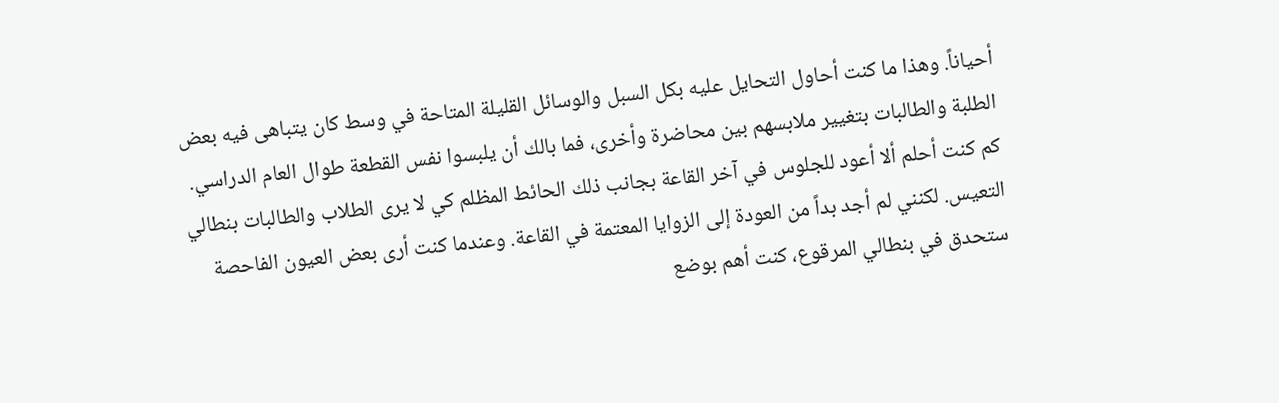أحياناً. وهذا ما كنت أحاول التحايل عليه بكل السبل والوسائل القليلة المتاحة في وسط كان يتباهى فيه بعض الطلبة والطالبات بتغيير ملابسهم بين محاضرة وأخرى، فما بالك أن يلبسوا نفس القطعة طوال العام الدراسي.
كم كنت أحلم ألا أعود للجلوس في آخر القاعة بجانب ذلك الحائط المظلم كي لا يرى الطلاب والطالبات بنطالي التعيس. لكنني لم أجد بداً من العودة إلى الزوايا المعتمة في القاعة. وعندما كنت أرى بعض العيون الفاحصة ستحدق في بنطالي المرقوع، كنت أهم بوضع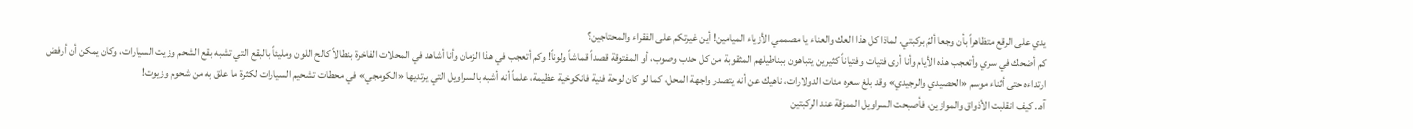يدي على الرقع متظاهراً بأن وجعا ألمّ بركبتي. لماذا كل هذا العك والعناء يا مصممي الأزياء الميامين! أين غيرتكم على الفقراء والمحتاجين؟
كم أضحك في سري وأتعجب هذه الأيام وأنا أرى فتيات وفتياناً كثيرين يتباهون ببناطيلهم المثقوبة من كل حدب وصوب، أو المفتوقة قصداً قماشاً ولوناً! وكم أتعجب في هذا الزمان وأنا أشاهد في المحلات الفاخرة بنطالاً كالح اللون ومليئاً بالبقع التي تشبه بقع الشحم وزيت السيارات، وكان يمكن أن أرفض ارتداءه حتى أثناء موسم «الحصيدي والرجيدي» وقد بلغ سعره مئات الدولارات، ناهيك عن أنه يتصدر واجهة المحل، كما لو كان لوحة فنية فانكوخية عظيمة، علماً أنه أشبه بالسراويل التي يرتديها «الكومجي» في محطات تشحيم السيارات لكثرة ما علق به من شحوم وزيوت!
آه.. كيف انقلبت الأذواق والموازين، فأصبحت السراويل الممزقة عند الركبتين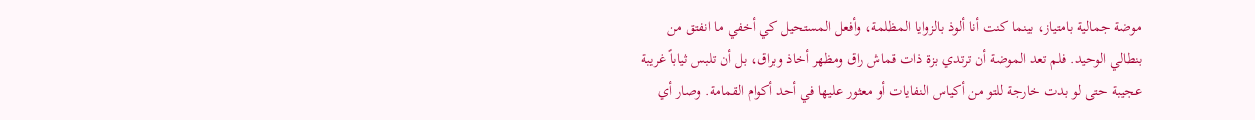موضة جمالية بامتياز، بينما كنت أنا ألوذ بالزوايا المظلمة، وأفعل المستحيل كي أخفي ما انفتق من بنطالي الوحيد. فلم تعد الموضة أن ترتدي بزة ذات قماش راق ومظهر أخاذ وبراق، بل أن تلبس ثياباً غريبة عجيبة حتى لو بدت خارجة للتو من أكياس النفايات أو معثور عليها في أحد أكوام القمامة. وصار أي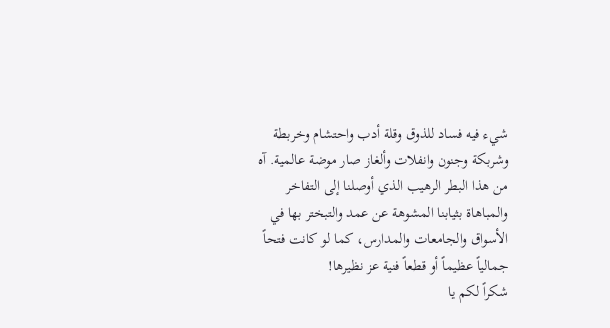شيء فيه فساد للذوق وقلة أدب واحتشام وخربطة وشربكة وجنون وانفلات وألغاز صار موضة عالمية. آه من هذا البطر الرهيب الذي أوصلنا إلى التفاخر والمباهاة بثيابنا المشوهة عن عمد والتبختر بها في الأسواق والجامعات والمدارس، كما لو كانت فتحاً جمالياً عظيماً أو قطعاً فنية عز نظيرها!
شكراً لكم يا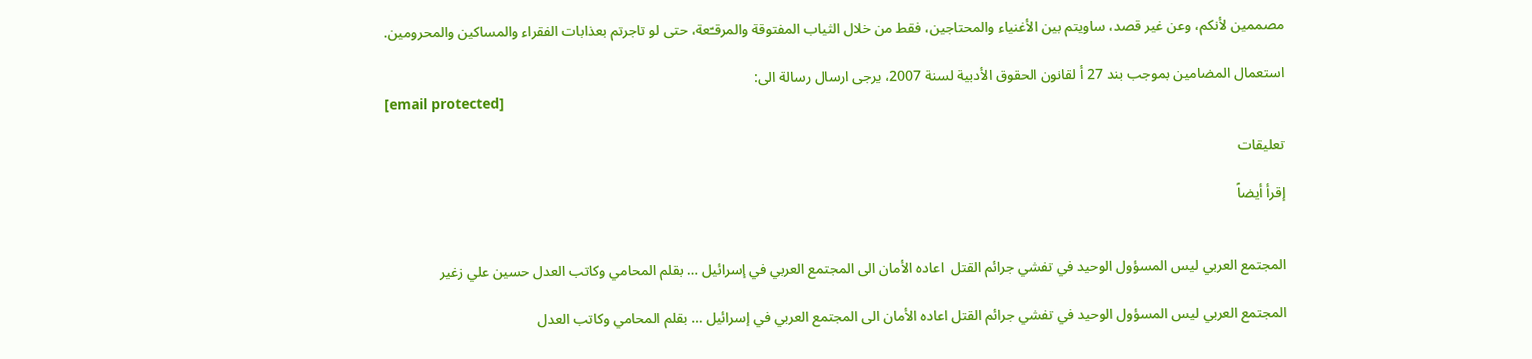مصممين لأنكم، وعن غير قصد، ساويتم بين الأغنياء والمحتاجين، فقط من خلال الثياب المفتوقة والمرقـّعة، حتى لو تاجرتم بعذابات الفقراء والمساكين والمحرومين.

استعمال المضامين بموجب بند 27 أ لقانون الحقوق الأدبية لسنة 2007، يرجى ارسال رسالة الى:
[email protected]

تعليقات

إقرأ أيضاً


المجتمع العربي ليس المسؤول الوحيد في تفشي جرائم القتل  اعاده الأمان الى المجتمع العربي في إسرائيل … بقلم المحامي وكاتب العدل حسين علي زغير

المجتمع العربي ليس المسؤول الوحيد في تفشي جرائم القتل اعاده الأمان الى المجتمع العربي في إسرائيل … بقلم المحامي وكاتب العدل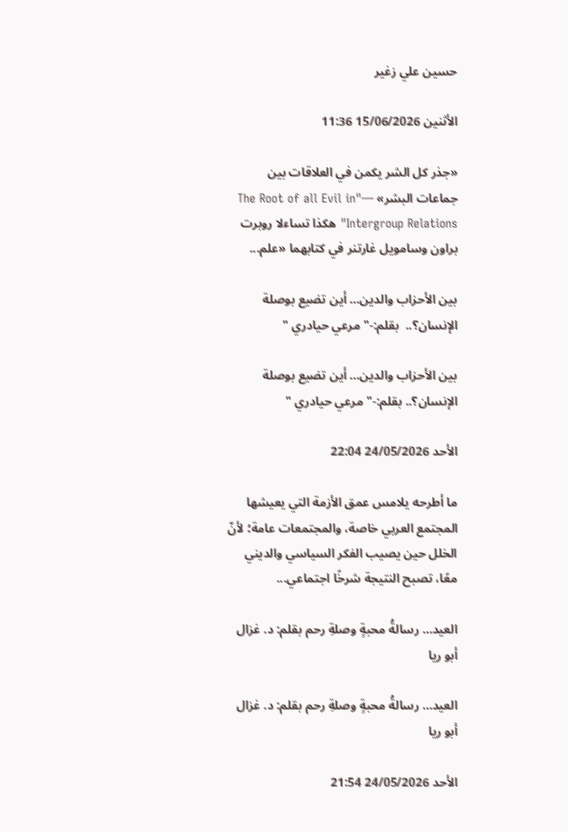حسين علي زغير

الأثنين 15/06/2026 11:36

«جذر كل الشر يكمن في العلاقات بين جماعات البشر» —"The Root of all Evil in Intergroup Relations" هكذا تساءلا روبرت براون وسامويل غارتنر في كتابهما «علم...

بين الأحزاب والدين… أين تضيع بوصلة الإنسان؟..  بقلم:-" مرعي حيادري "

بين الأحزاب والدين… أين تضيع بوصلة الإنسان؟.. بقلم:-" مرعي حيادري "

الأحد 24/05/2026 22:04

ما أطرحه يلامس عمق الأزمة التي يعيشها المجتمع العربي خاصة، والمجتمعات عامة؛ لأنّ الخلل حين يصيب الفكر السياسي والديني معًا، تصبح النتيجة شرخًا اجتماعي...

العيد… رسالةُ محبةٍ وصلةِ رحم بقلم: د. غزال أبو ريا

العيد… رسالةُ محبةٍ وصلةِ رحم بقلم: د. غزال أبو ريا

الأحد 24/05/2026 21:54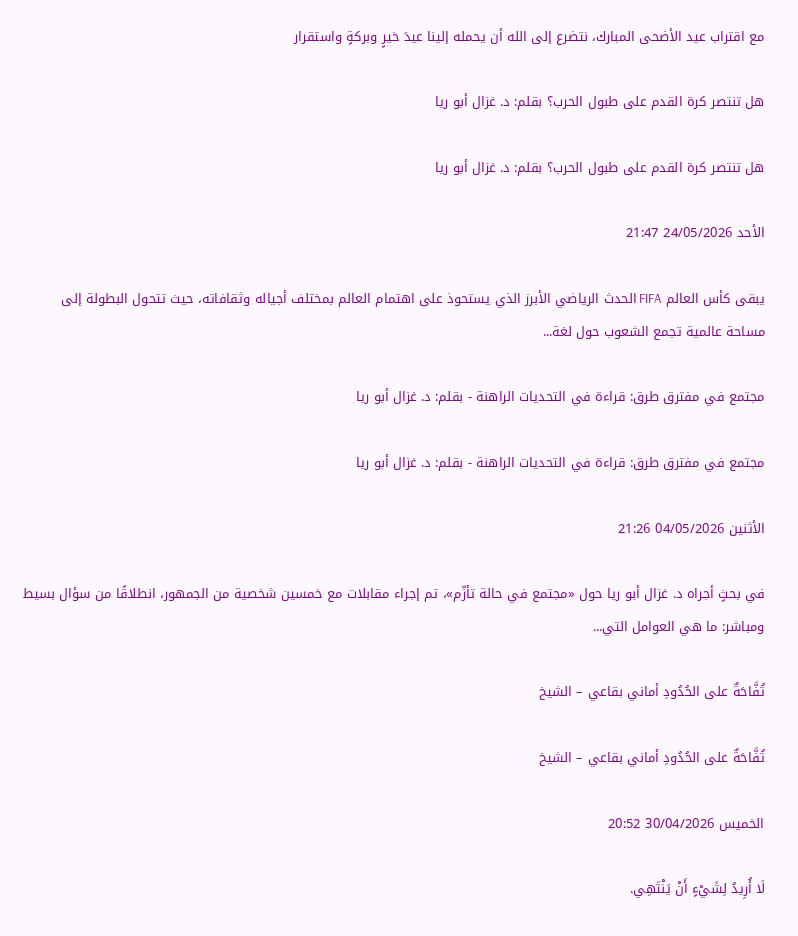مع اقتراب عيد الأضحى المبارك، نتضرع إلى الله أن يحمله إلينا عيدَ خيرٍ وبركةٍ واستقرار

هل تنتصر كرة القدم على طبول الحرب؟ بقلم: د. غزال أبو ريا

هل تنتصر كرة القدم على طبول الحرب؟ بقلم: د. غزال أبو ريا

الأحد 24/05/2026 21:47

يبقى كأس العالم FIFA الحدث الرياضي الأبرز الذي يستحوذ على اهتمام العالم بمختلف أجياله وثقافاته، حيث تتحول البطولة إلى مساحة عالمية تجمع الشعوب حول لغة...

مجتمع في مفترق طرق: قراءة في التحديات الراهنة - بقلم: د. غزال أبو ريا

مجتمع في مفترق طرق: قراءة في التحديات الراهنة - بقلم: د. غزال أبو ريا

الأثنين 04/05/2026 21:26

في بحثٍ أجراه د. غزال أبو ريا حول «مجتمع في حالة تأزّم»، تم إجراء مقابلات مع خمسين شخصية من الجمهور، انطلاقًا من سؤال بسيط ومباشر: ما هي العوامل التي...

تُفَّاحَةٌ على الحُدُودِ أماني بقاعي – الشيخ

تُفَّاحَةٌ على الحُدُودِ أماني بقاعي – الشيخ

الخميس 30/04/2026 20:52

لَا أُرِيدُ لِشَيْءٍ أَنْ يَنْتَهِي.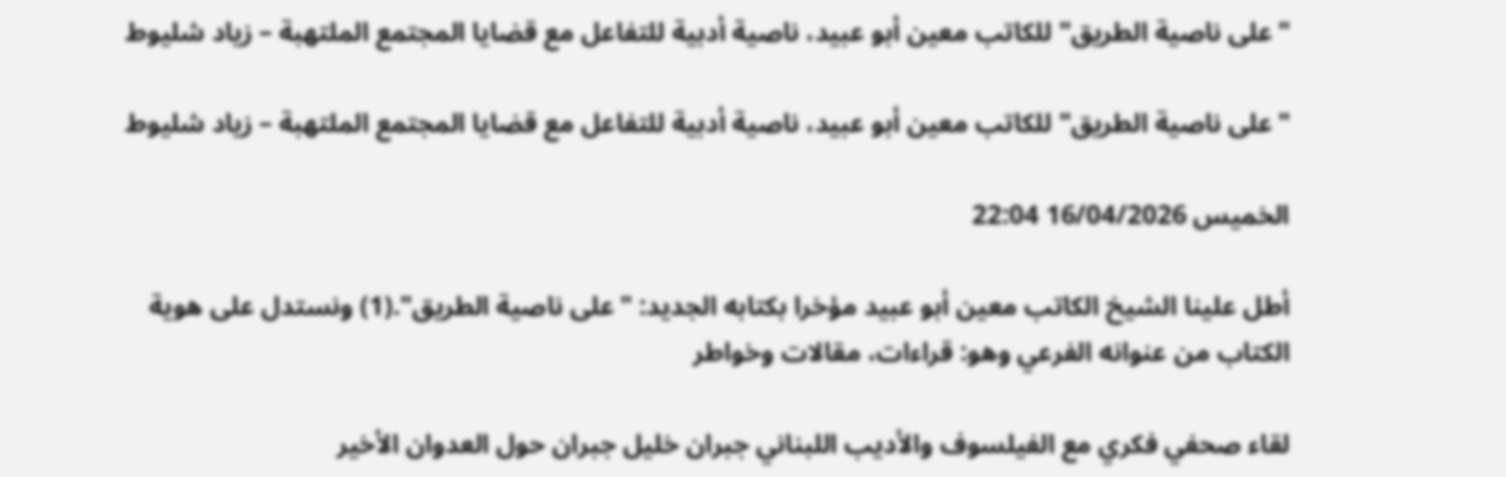"على ناصية الطريق" للكاتب معين أبو عبيد، ناصية أدبية للتفاعل مع قضايا المجتمع الملتهبة – زياد شليوط

"على ناصية الطريق" للكاتب معين أبو عبيد، ناصية أدبية للتفاعل مع قضايا المجتمع الملتهبة – زياد شليوط

الخميس 16/04/2026 22:04

أطل علينا الشيخ الكاتب معين أبو عبيد مؤخرا بكتابه الجديد: "على ناصية الطريق".(1) ونستدل على هوية الكتاب من عنوانه الفرعي وهو: قراءات، مقالات وخواطر

لقاء صحفي فكري مع الفيلسوف والأديب اللبناني جبران خليل جبران حول العدوان الأخير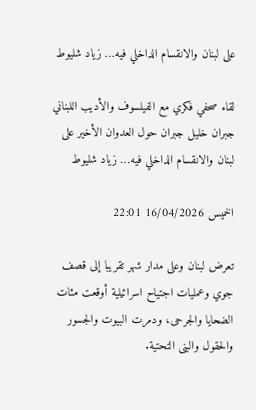على لبنان والانقسام الداخلي فيه… زياد شليوط

لقاء صحفي فكري مع الفيلسوف والأديب اللبناني جبران خليل جبران حول العدوان الأخير على لبنان والانقسام الداخلي فيه… زياد شليوط

الخميس 16/04/2026 22:01

تعرض لبنان وعلى مدار شهر تقريبا إلى قصف جوي وعمليات اجتياح اسرائيلية أوقعت مئات الضحايا والجرحى، ودمرت البيوت والجسور والحقول والبنى التحتية.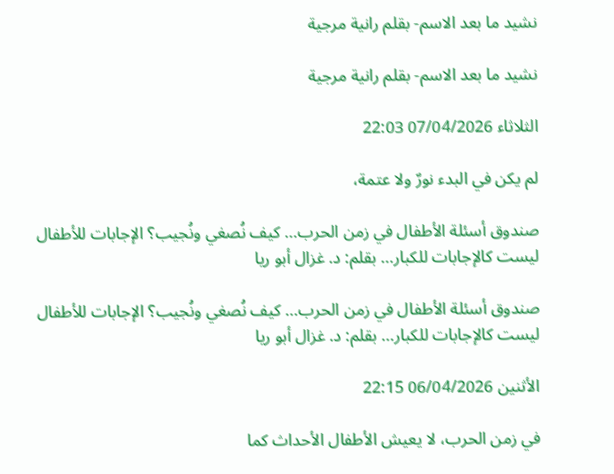نشيد ما بعد الاسم- بقلم رانية مرجية

نشيد ما بعد الاسم- بقلم رانية مرجية

الثلاثاء 07/04/2026 22:03

لم يكن في البدء نورٌ ولا عتمة،

صندوق أسئلة الأطفال في زمن الحرب… كيف نُصغي ونُجيب؟ الإجابات للأطفال ليست كالإجابات للكبار… بقلم: د. غزال أبو ريا

صندوق أسئلة الأطفال في زمن الحرب… كيف نُصغي ونُجيب؟ الإجابات للأطفال ليست كالإجابات للكبار… بقلم: د. غزال أبو ريا

الأثنين 06/04/2026 22:15

في زمن الحرب، لا يعيش الأطفال الأحداث كما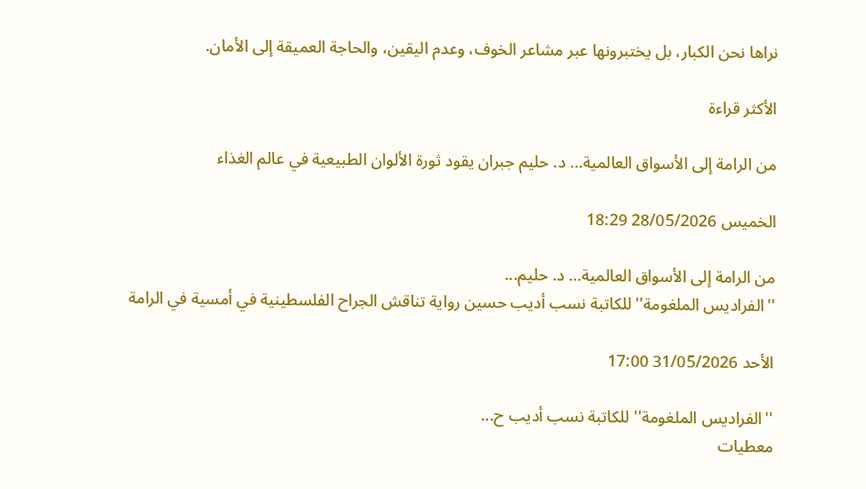نراها نحن الكبار، بل يختبرونها عبر مشاعر الخوف، وعدم اليقين، والحاجة العميقة إلى الأمان.

الأكثر قراءة

من الرامة إلى الأسواق العالمية… د. حليم جبران يقود ثورة الألوان الطبيعية في عالم الغذاء

الخميس 28/05/2026 18:29

من الرامة إلى الأسواق العالمية… د. حليم...
''الفراديس الملغومة'' للكاتبة نسب أديب حسين رواية تناقش الجراح الفلسطينية في أمسية في الرامة

الأحد 31/05/2026 17:00

''الفراديس الملغومة'' للكاتبة نسب أديب ح...
معطيات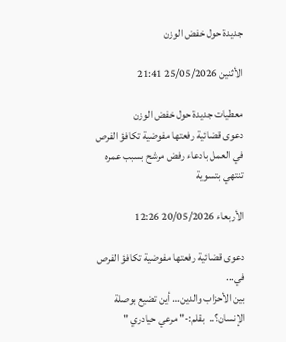جديدة حول خفض الوزن

الأثنين 25/05/2026 21:41

معطيات جديدة حول خفض الوزن
دعوى قضائية رفعتها مفوضية تكافؤ الفرص في العمل بادعاء رفض مرشح بسبب عمره تنتهي بتسوية

الأربعاء 20/05/2026 12:26

دعوى قضائية رفعتها مفوضية تكافؤ الفرص في...
بين الأحزاب والدين… أين تضيع بوصلة الإنسان؟..  بقلم:-" مرعي حيادري "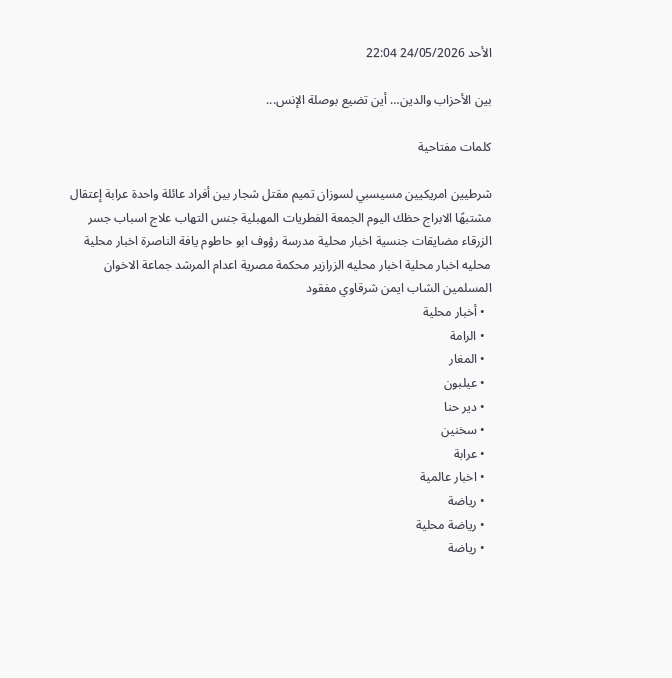الأحد 24/05/2026 22:04

بين الأحزاب والدين… أين تضيع بوصلة الإنس...

كلمات مفتاحية

شرطيين امريكيين مسيسبي لسوزان تميم مقتل شجار بين أفراد عائلة واحدة عرابة إعتقال مشتبهًا الابراج حظك اليوم الجمعة الفطريات المهبلية جنس التهاب علاج اسباب جسر الزرقاء مضايقات جنسية اخبار محلية مدرسة رؤوف ابو حاطوم يافة الناصرة اخبار محلية محليه اخبار محلية اخبار محليه الزرازير محكمة مصرية اعدام المرشد جماعة الاخوان المسلمين الشاب ايمن شرقاوي مفقود
  • أخبار محلية
  • الرامة
  • المغار
  • عيلبون
  • دير حنا
  • سخنين
  • عرابة
  • اخبار عالمية
  • رياضة
  • رياضة محلية
  • رياضة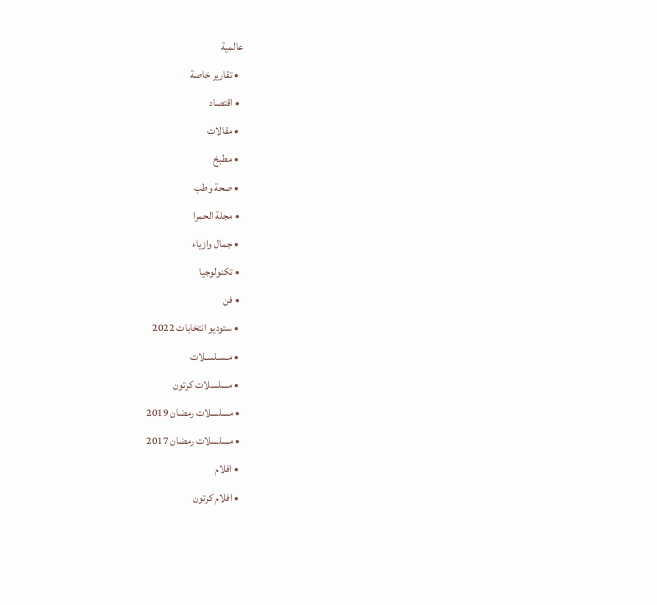عالمية
  • تقارير خاصة
  • اقتصاد
  • مقالات
  • مطبخ
  • صحة وطب
  • مجلة الحمرا
  • جمال وازياء
  • تكنولوجيا
  • فن
  • ستوديو انتخابات 2022
  • مـسـلسـلات
  • مسلسلات كرتون
  • مسلسلات رمضان 2019
  • مسلسلات رمضان 2017
  • افلام
  • افلام كرتون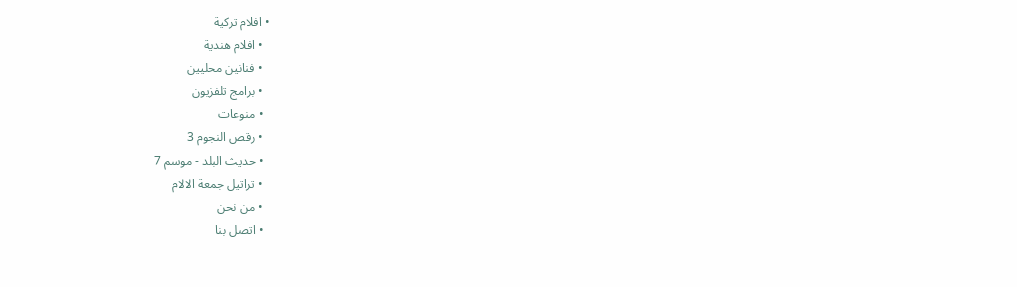• افلام تركية
  • افلام هندية
  • فنانين محليين
  • برامج تلفزيون
  • منوعات
  • رقص النجوم 3
  • حديث البلد - موسم 7
  • تراتيل جمعة الالام
  • من نحن
  • اتصل بنا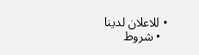• للاعلان لدينا
  • شروط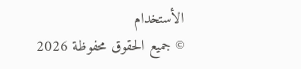الأستخدام
© جميع الحقوق محفوظة 2026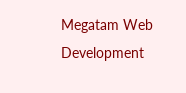Megatam Web Development